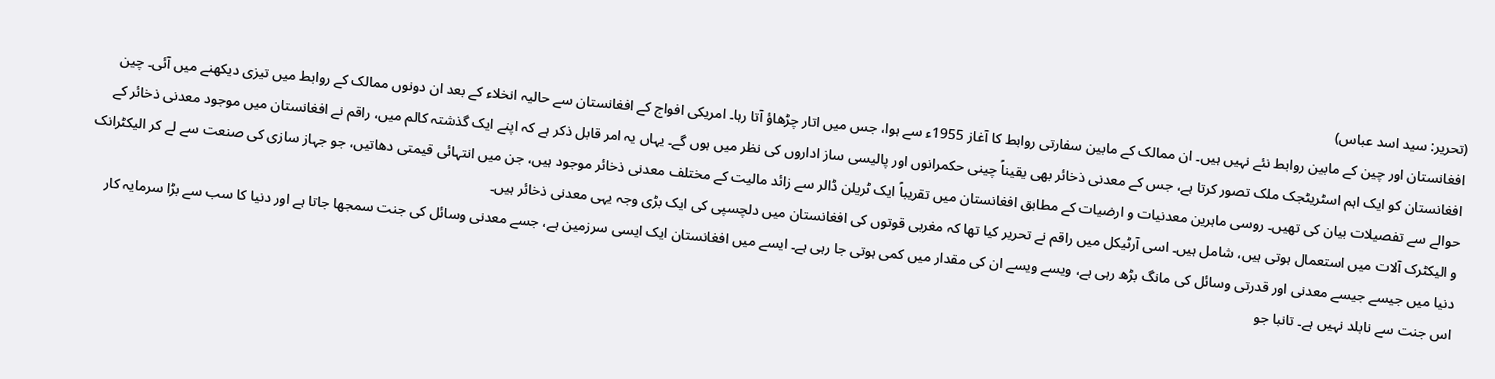(تحریر: سید اسد عباس)
افغانستان اور چین کے مابین روابط نئے نہیں ہیں۔ ان ممالک کے مابین سفارتی روابط کا آغاز 1955ء سے ہوا، جس میں اتار چڑھاؤ آتا رہا۔ امریکی افواج کے افغانستان سے حالیہ انخلاء کے بعد ان دونوں ممالک کے روابط میں تیزی دیکھنے میں آئی۔ چین افغانستان کو ایک اہم اسٹریٹجک ملک تصور کرتا ہے، جس کے معدنی ذخائر بھی یقیناً چینی حکمرانوں اور پالیسی ساز اداروں کی نظر میں ہوں گے۔ یہاں یہ امر قابل ذکر ہے کہ اپنے ایک گذشتہ کالم میں، راقم نے افغانستان میں موجود معدنی ذخائر کے حوالے سے تفصیلات بیان کی تھیں۔ روسی ماہرین معدنیات و ارضیات کے مطابق افغانستان میں تقریباً ایک ٹریلن ڈالر سے زائد مالیت کے مختلف معدنی ذخائر موجود ہیں، جن میں انتہائی قیمتی دھاتیں، جو جہاز سازی کی صنعت سے لے کر الیکٹرانک و الیکٹرک آلات میں استعمال ہوتی ہیں، شامل ہیں۔ اسی آرٹیکل میں راقم نے تحریر کیا تھا کہ مغربی قوتوں کی افغانستان میں دلچسپی کی ایک بڑی وجہ یہی معدنی ذخائر ہیں۔
دنیا میں جیسے جیسے معدنی اور قدرتی وسائل کی مانگ بڑھ رہی ہے، ویسے ویسے ان کی مقدار میں کمی ہوتی جا رہی ہے۔ ایسے میں افغانستان ایک ایسی سرزمین ہے، جسے معدنی وسائل کی جنت سمجھا جاتا ہے اور دنیا کا سب سے بڑا سرمایہ کار اس جنت سے نابلد نہیں ہے۔ تانبا جو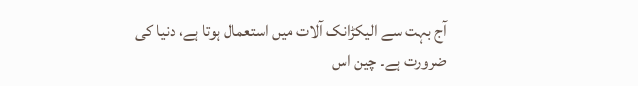آج بہت سے الیکڑانک آلات میں استعمال ہوتا ہے، دنیا کی ضرورت ہے۔ چین اس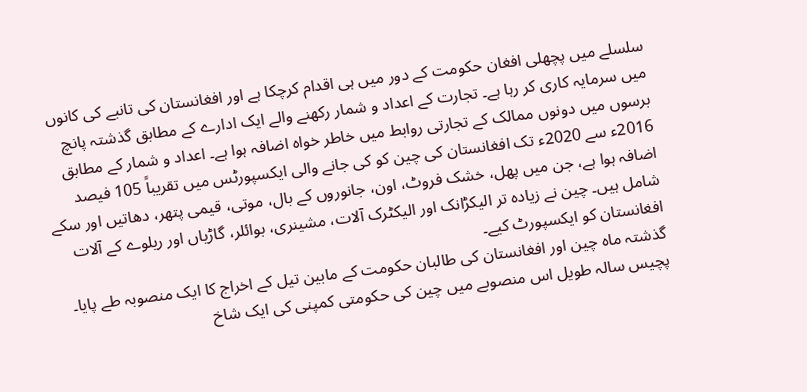سلسلے میں پچھلی افغان حکومت کے دور میں ہی اقدام کرچکا ہے اور افغانستان کی تانبے کی کانوں میں سرمایہ کاری کر رہا ہے۔ تجارت کے اعداد و شمار رکھنے والے ایک ادارے کے مطابق گذشتہ پانچ برسوں میں دونوں ممالک کے تجارتی روابط میں خاطر خواہ اضافہ ہوا ہے۔ اعداد و شمار کے مطابق 2016ء سے 2020ء تک افغانستان کی چین کو کی جانے والی ایکسپورٹس میں تقریباً 105 فیصد اضافہ ہوا ہے، جن میں پھل، خشک فروٹ، اون، جانوروں کے بال، موتی، قیمی پتھر، دھاتیں اور سکے شامل ہیں۔ چین نے زیادہ تر الیکڑانک اور الیکٹرک آلات، مشینری، بوائلر، گاڑیاں اور ریلوے کے آلات افغانستان کو ایکسپورٹ کیے۔
گذشتہ ماہ چین اور افغانستان کی طالبان حکومت کے مابین تیل کے اخراج کا ایک منصوبہ طے پایا۔ پچیس سالہ طویل اس منصوبے میں چین کی حکومتی کمپنی کی ایک شاخ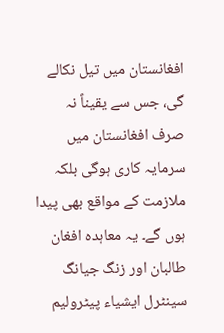افغانستان میں تیل نکالے گی، جس سے یقیناً نہ صرف افغانستان میں سرمایہ کاری ہوگی بلکہ ملازمت کے مواقع بھی پیدا ہوں گے۔ یہ معاہدہ افغان طالبان اور زنگ جیانگ سینٹرل ایشیاء پیٹرولیم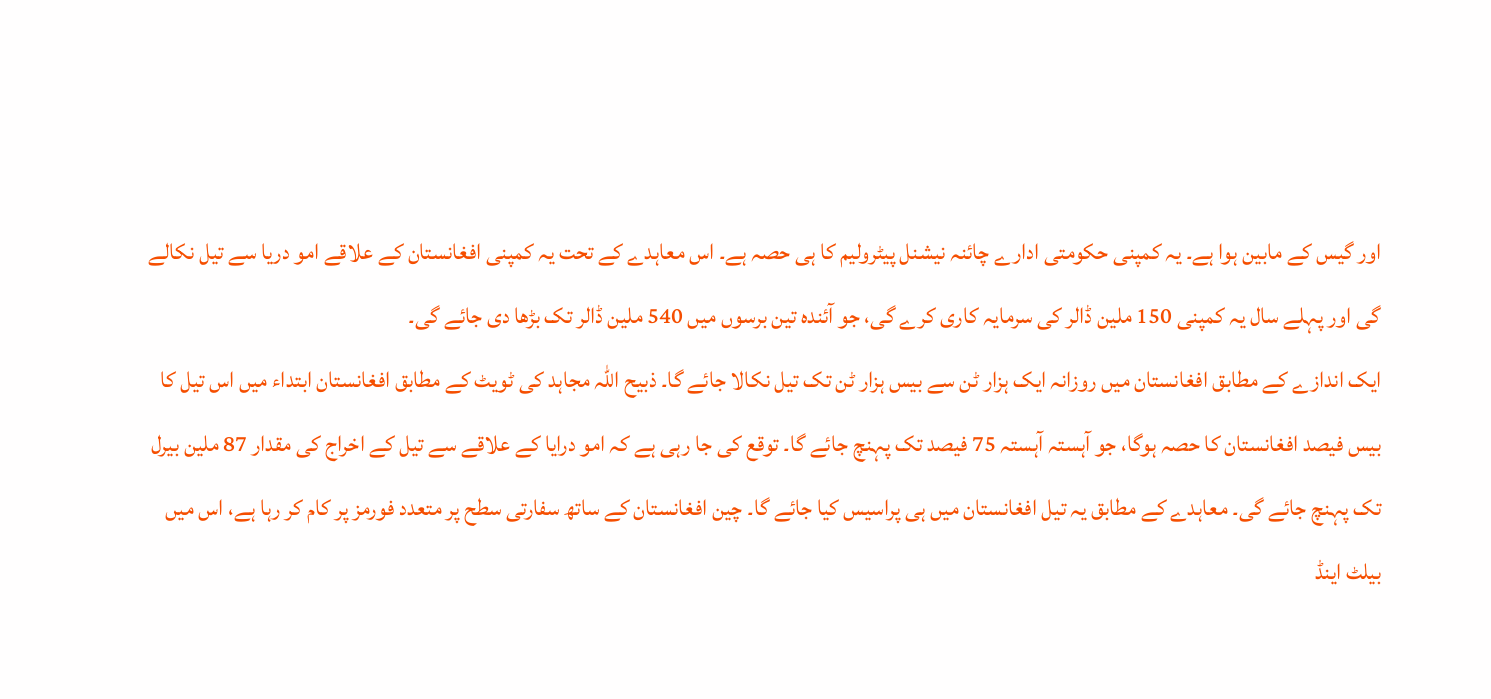اور گیس کے مابین ہوا ہے۔ یہ کمپنی حکومتی ادارے چائنہ نیشنل پیٹرولیم کا ہی حصہ ہے۔ اس معاہدے کے تحت یہ کمپنی افغانستان کے علاقے امو دریا سے تیل نکالے گی اور پہلے سال یہ کمپنی 150 ملین ڈالر کی سرمایہ کاری کرے گی، جو آئندہ تین برسوں میں 540 ملین ڈالر تک بڑھا دی جائے گی۔
ایک اندازے کے مطابق افغانستان میں روزانہ ایک ہزار ٹن سے بیس ہزار ٹن تک تیل نکالا جائے گا۔ ذبیح اللہ مجاہد کی ٹویٹ کے مطابق افغانستان ابتداء میں اس تیل کا بیس فیصد افغانستان کا حصہ ہوگا، جو آہستہ آہستہ 75 فیصد تک پہنچ جائے گا۔ توقع کی جا رہی ہے کہ امو درایا کے علاقے سے تیل کے اخراج کی مقدار 87 ملین بیرل تک پہنچ جائے گی۔ معاہدے کے مطابق یہ تیل افغانستان میں ہی پراسیس کیا جائے گا۔ چین افغانستان کے ساتھ سفارتی سطح پر متعدد فورمز پر کام کر رہا ہے، اس میں بیلٹ اینڈ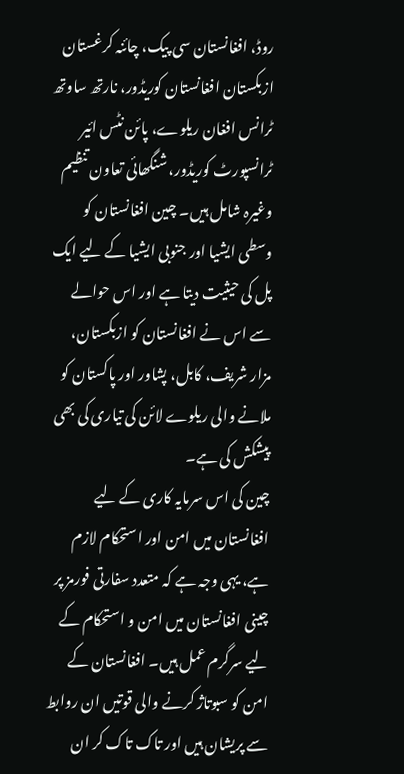روڈ، افغانستان سی پیک، چائنہ کرغستان ازبکستان افغانستان کوریڈور، نارتھ ساوتھ ٹرانس افغان ریلوے، پائن نٹس ائیر ٹرانسپورٹ کوریڈور، شنگھائی تعاون تنظیم وغیرہ شامل ہیں۔ چین افغانستان کو وسطی ایشیا اور جنوبی ایشیا کے لیے ایک پل کی حیثیت دیتا ہے اور اس حوالے سے اس نے افغانستان کو ازبکستان، مزار شریف، کابل، پشاور اور پاکستان کو ملانے والی ریلوے لائن کی تیاری کی بھی پیشکش کی ہے۔
چین کی اس سرمایہ کاری کے لیے افغانستان میں امن اور استحکام لازم ہے، یہی وجہ ہے کہ متعدد سفارتی فورمز پر چینی افغانستان میں امن و استحکام کے لیے سرگرم عمل ہیں۔ افغانستان کے امن کو سبوتاژ کرنے والی قوتیں ان روابط سے پریشان ہیں اور تاک تاک کر ان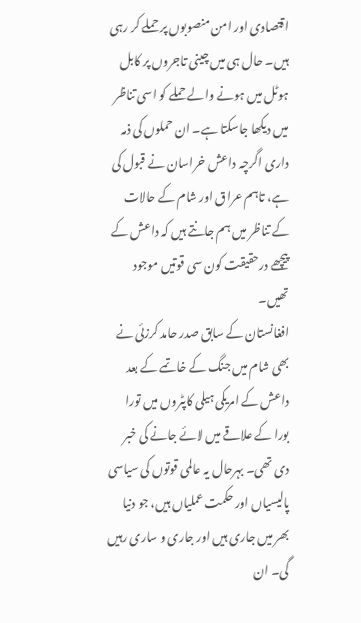اقتصادی اور امن منصوبوں پر حملے کر رہی ہیں۔ حال ہی میں چینی تاجروں پر کابل ہوٹل میں ہونے والے حملے کو اسی تناظر میں دیکھا جاسکتا ہے۔ ان حملوں کی ذمہ داری اگرچہ داعش خراسان نے قبول کی ہے، تاہم عراق اور شام کے حالات کے تناظر میں ہم جانتے ہیں کہ داعش کے پیچھے درحقیقت کون سی قوتیں موجود تھیں۔
افغانستان کے سابق صدر حامد کرزئی نے بھی شام میں جنگ کے خاتمے کے بعد داعش کے امریکی ہیلی کاپٹروں میں تورا بورا کے علاقے میں لائے جانے کی خبر دی تھی۔ بہرحال یہ عالمی قوتوں کی سیاسی پالیسیاں اور حکمت عملیاں ہیں، جو دنیا بھر میں جاری ہیں اور جاری و ساری رہیں گی۔ ان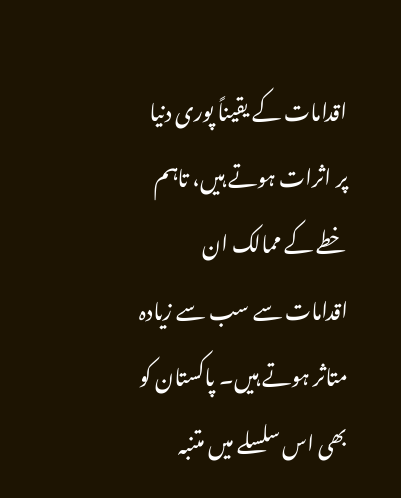اقدامات کے یقیناً پوری دنیا پر اثرات ہوتے ہیں، تاہم خطے کے ممالک ان اقدامات سے سب سے زیادہ متاثر ہوتے ہیں۔ پاکستان کو بھی اس سلسلے میں متنبہ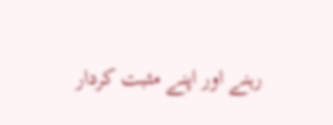رہنے اور اپنے مثبت کردار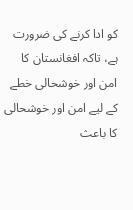کو ادا کرنے کی ضرورت ہے، تاکہ افغانستان کا امن اور خوشحالی خطے کے لیے امن اور خوشحالی کا باعث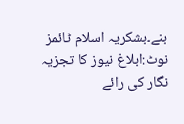بنے۔بشکریہ اسلام ٹائمز
نوٹ:ابلاغ نیوز کا تجزیہ نگار کی رائے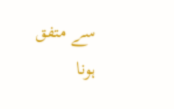سے متفق ہونا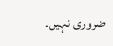ضروری نہیں۔